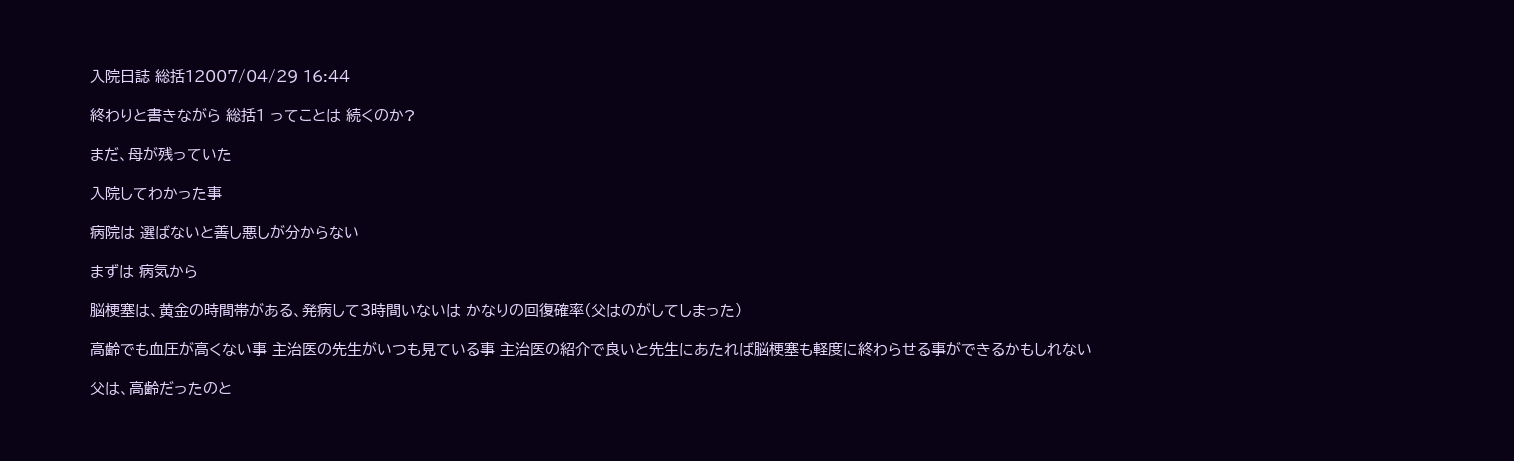入院日誌 総括12007/04/29 16:44

終わりと書きながら 総括1 ってことは 続くのか?

まだ、母が残っていた

入院してわかった事

病院は 選ばないと善し悪しが分からない

まずは 病気から

脳梗塞は、黄金の時間帯がある、発病して3時間いないは かなりの回復確率(父はのがしてしまった)

高齢でも血圧が高くない事 主治医の先生がいつも見ている事 主治医の紹介で良いと先生にあたれば脳梗塞も軽度に終わらせる事ができるかもしれない

父は、高齢だったのと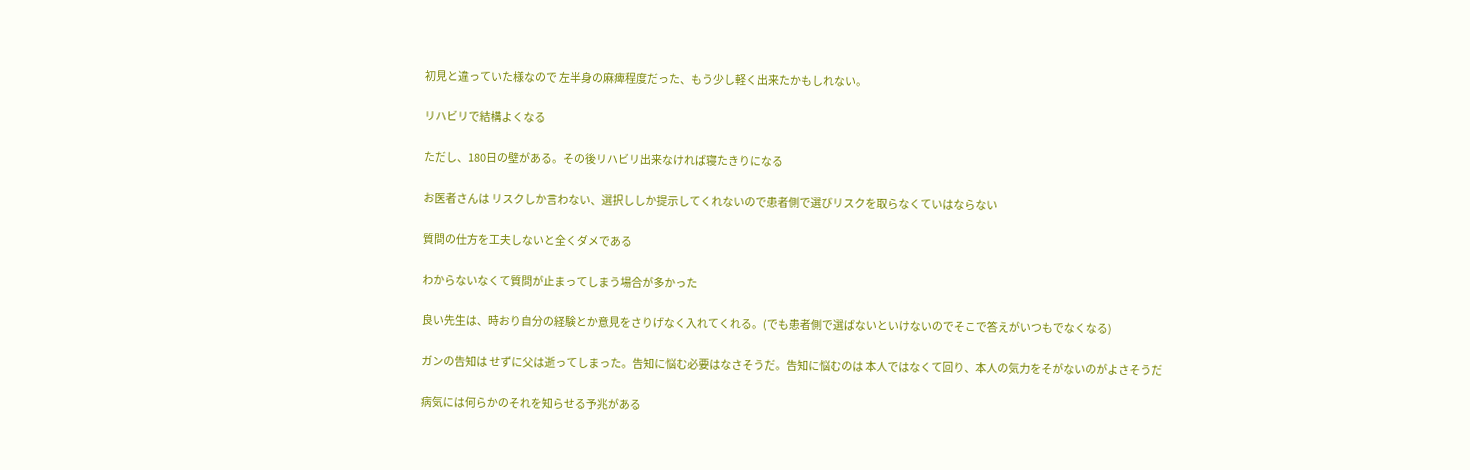初見と違っていた様なので 左半身の麻痺程度だった、もう少し軽く出来たかもしれない。

リハビリで結構よくなる

ただし、180日の壁がある。その後リハビリ出来なければ寝たきりになる

お医者さんは リスクしか言わない、選択ししか提示してくれないので患者側で選びリスクを取らなくていはならない

質問の仕方を工夫しないと全くダメである

わからないなくて質問が止まってしまう場合が多かった

良い先生は、時おり自分の経験とか意見をさりげなく入れてくれる。(でも患者側で選ばないといけないのでそこで答えがいつもでなくなる)

ガンの告知は せずに父は逝ってしまった。告知に悩む必要はなさそうだ。告知に悩むのは 本人ではなくて回り、本人の気力をそがないのがよさそうだ

病気には何らかのそれを知らせる予兆がある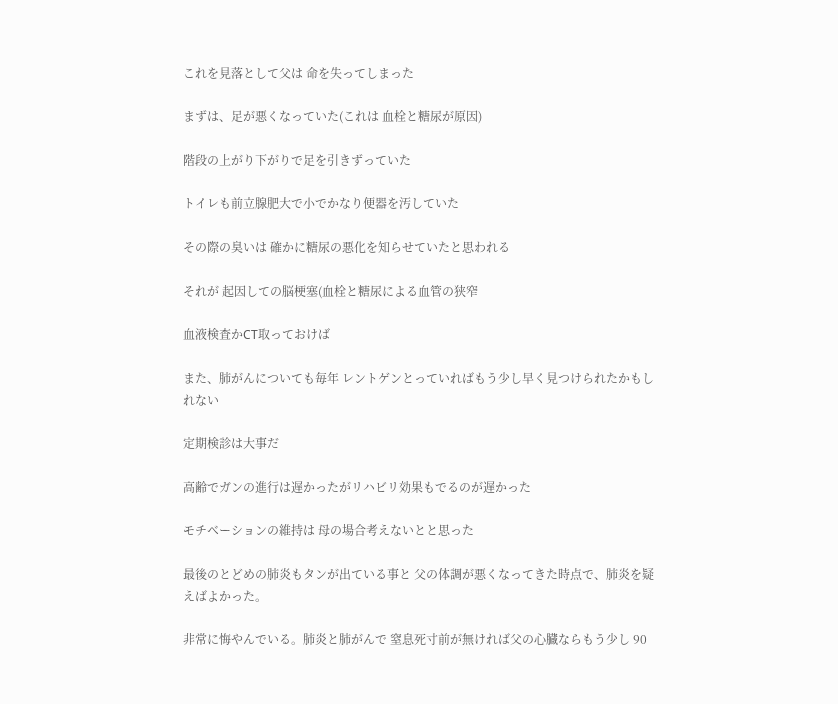これを見落として父は 命を失ってしまった

まずは、足が悪くなっていた(これは 血栓と糖尿が原因)

階段の上がり下がりで足を引きずっていた

トイレも前立腺肥大で小でかなり便器を汚していた

その際の臭いは 確かに糖尿の悪化を知らせていたと思われる

それが 起因しての脳梗塞(血栓と糖尿による血管の狭窄

血液検査かCT取っておけば

また、肺がんについても毎年 レントゲンとっていればもう少し早く見つけられたかもしれない

定期検診は大事だ

高齢でガンの進行は遅かったがリハビリ効果もでるのが遅かった

モチベーションの維持は 母の場合考えないとと思った

最後のとどめの肺炎もタンが出ている事と 父の体調が悪くなってきた時点で、肺炎を疑えばよかった。

非常に悔やんでいる。肺炎と肺がんで 窒息死寸前が無ければ父の心臓ならもう少し 90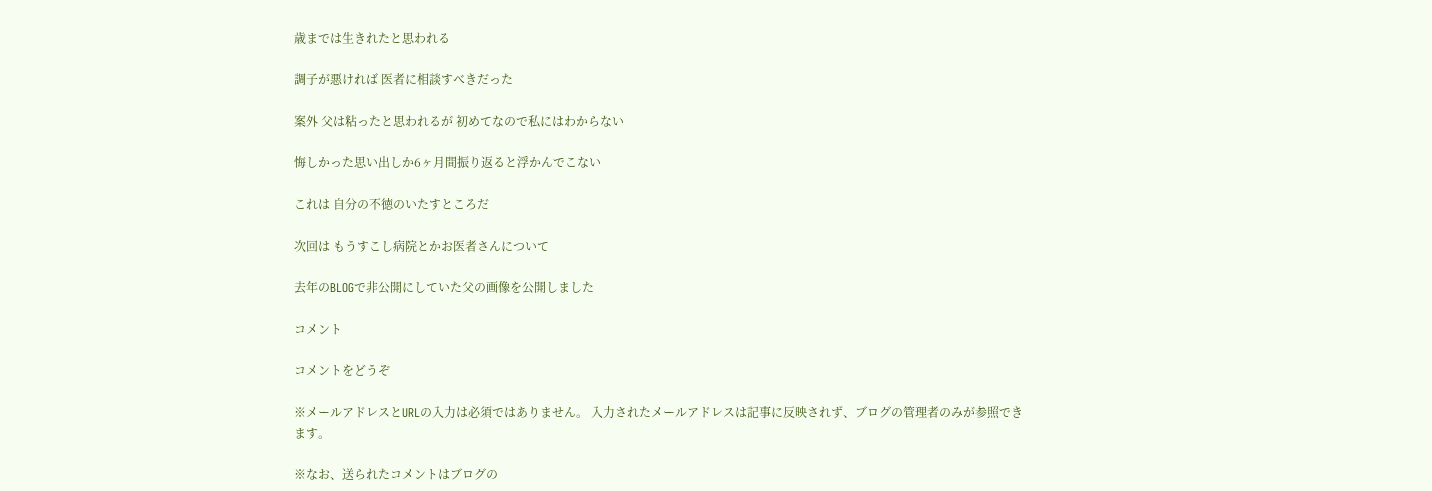歳までは生きれたと思われる

調子が悪ければ 医者に相談すべきだった

案外 父は粘ったと思われるが 初めてなので私にはわからない

悔しかった思い出しか6ヶ月間振り返ると浮かんでこない

これは 自分の不徳のいたすところだ

次回は もうすこし病院とかお医者さんについて

去年のBLOGで非公開にしていた父の画像を公開しました

コメント

コメントをどうぞ

※メールアドレスとURLの入力は必須ではありません。 入力されたメールアドレスは記事に反映されず、ブログの管理者のみが参照できます。

※なお、送られたコメントはブログの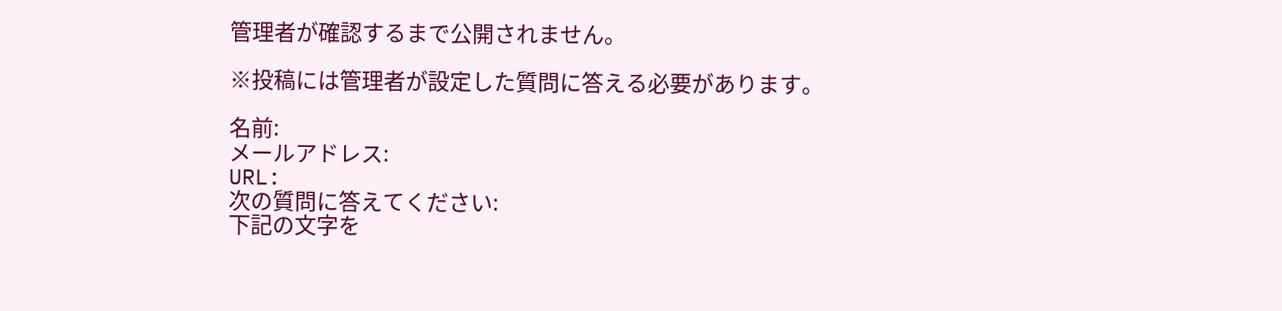管理者が確認するまで公開されません。

※投稿には管理者が設定した質問に答える必要があります。

名前:
メールアドレス:
URL:
次の質問に答えてください:
下記の文字を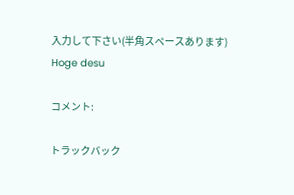入力して下さい(半角スペースあります)
Hoge desu

コメント:

トラックバック